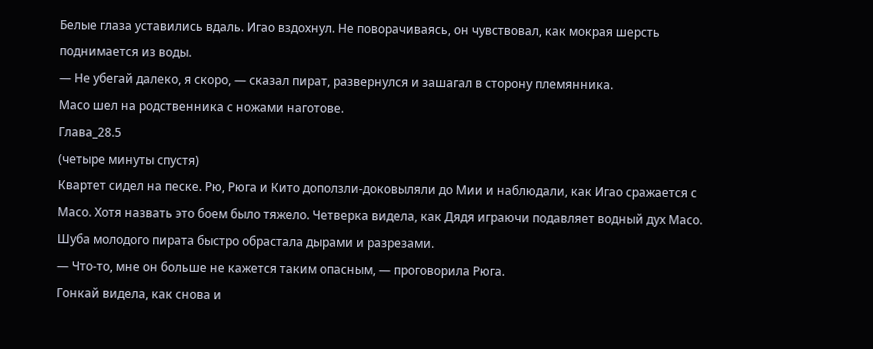Белые глаза уставились вдаль. Игао вздохнул. Не поворачиваясь, он чувствовал, как мокрая шерсть поднимается из воды.
— Не убегай далеко, я скоро, — сказал пират, развернулся и зашагал в сторону племянника.
Масо шел на родственника с ножами наготове.
Глава_28.5
(четыре минуты спустя)
Квартет сидел на песке. Рю, Рюга и Кито доползли-доковыляли до Мии и наблюдали, как Игао сражается с Масо. Хотя назвать это боем было тяжело. Четверка видела, как Дядя играючи подавляет водный дух Масо. Шуба молодого пирата быстро обрастала дырами и разрезами.
— Что-то, мне он больше не кажется таким опасным, — проговорила Рюга.
Гонкай видела, как снова и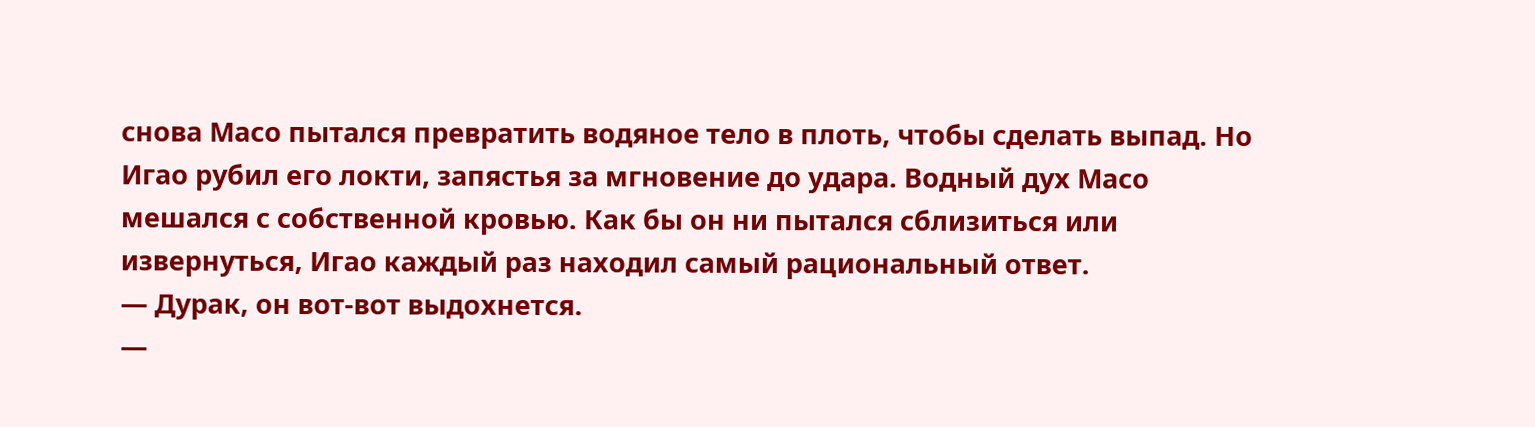снова Масо пытался превратить водяное тело в плоть, чтобы сделать выпад. Но Игао рубил его локти, запястья за мгновение до удара. Водный дух Масо мешался с собственной кровью. Как бы он ни пытался сблизиться или извернуться, Игао каждый раз находил самый рациональный ответ.
— Дурак, он вот-вот выдохнется.
—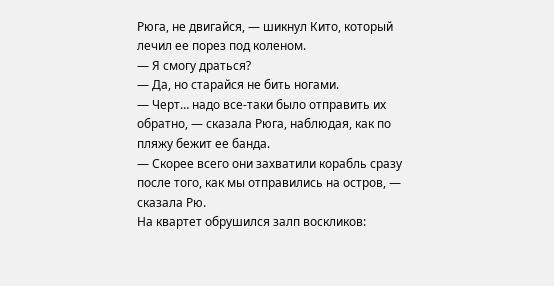Рюга, не двигайся, — шикнул Кито, который лечил ее порез под коленом.
— Я смогу драться?
— Да, но старайся не бить ногами.
— Черт… надо все-таки было отправить их обратно, — сказала Рюга, наблюдая, как по пляжу бежит ее банда.
— Скорее всего они захватили корабль сразу после того, как мы отправились на остров, — сказала Рю.
На квартет обрушился залп воскликов: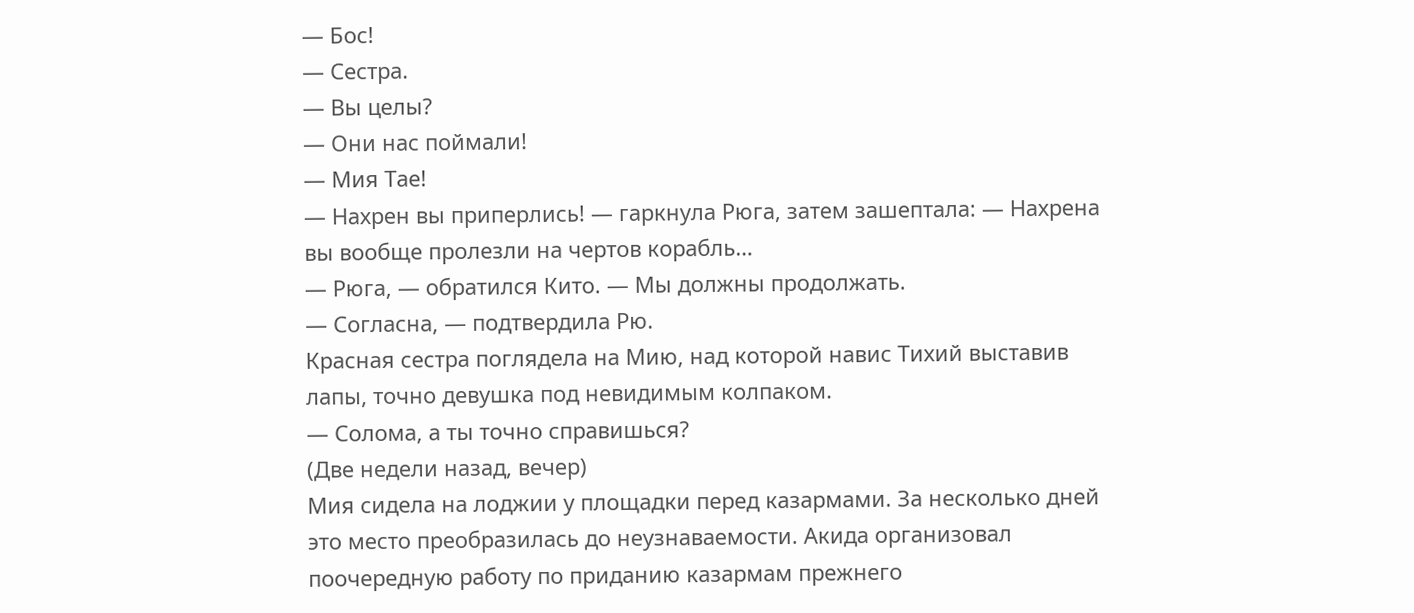— Бос!
— Сестра.
— Вы целы?
— Они нас поймали!
— Мия Тае!
— Нахрен вы приперлись! — гаркнула Рюга, затем зашептала: — Нахрена вы вообще пролезли на чертов корабль…
— Рюга, — обратился Кито. — Мы должны продолжать.
— Согласна, — подтвердила Рю.
Красная сестра поглядела на Мию, над которой навис Тихий выставив лапы, точно девушка под невидимым колпаком.
— Солома, а ты точно справишься?
(Две недели назад, вечер)
Мия сидела на лоджии у площадки перед казармами. За несколько дней это место преобразилась до неузнаваемости. Акида организовал поочередную работу по приданию казармам прежнего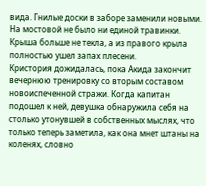вида. Гнилые доски в заборе заменили новыми. На мостовой не было ни единой травинки. Крыша больше не текла, а из правого крыла полностью ушел запах плесени.
Кристория дожидалась, пока Акида закончит вечернюю тренировку со вторым составом новоиспеченной стражи. Когда капитан подошел к ней, девушка обнаружила себя на столько утонувшей в собственных мыслях, что только теперь заметила, как она мнет штаны на коленях, словно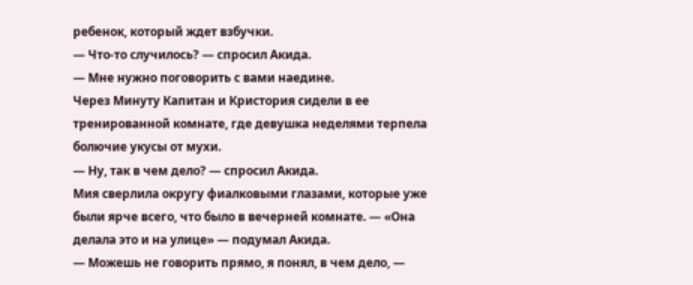ребенок, который ждет взбучки.
— Что-то случилось? — спросил Акида.
— Мне нужно поговорить с вами наедине.
Через Минуту Капитан и Кристория сидели в ее тренированной комнате, где девушка неделями терпела болючие укусы от мухи.
— Ну, так в чем дело? — спросил Акида.
Мия сверлила округу фиалковыми глазами, которые уже были ярче всего, что было в вечерней комнате. — «Она делала это и на улице» — подумал Акида.
— Можешь не говорить прямо, я понял, в чем дело, —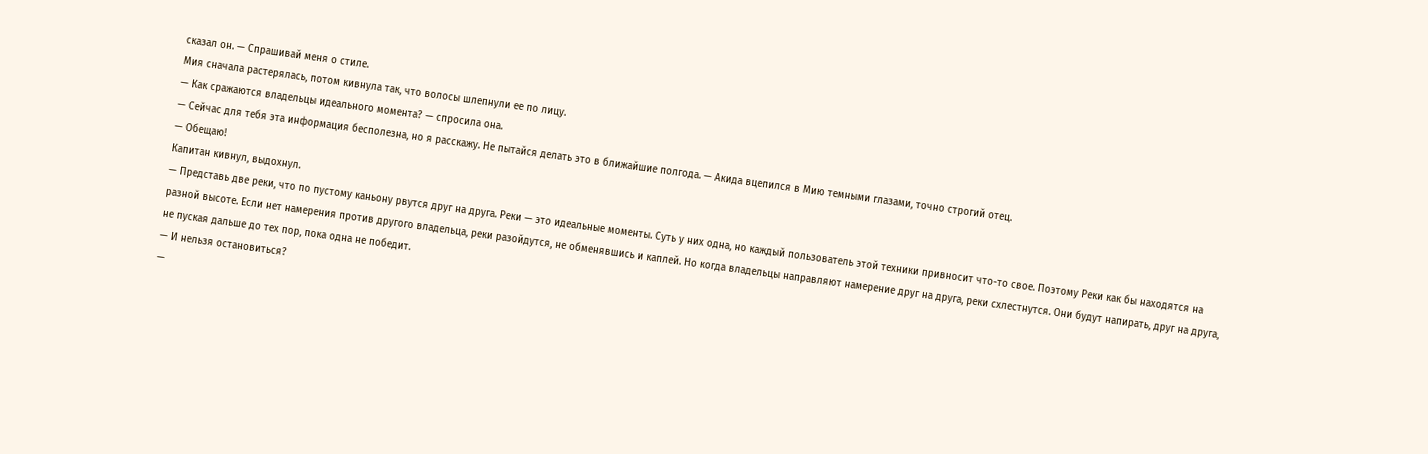сказал он. — Спрашивай меня о стиле.
Мия сначала растерялась, потом кивнула так, что волосы шлепнули ее по лицу.
— Как сражаются владельцы идеального момента? — спросила она.
— Сейчас для тебя эта информация бесполезна, но я расскажу. Не пытайся делать это в ближайшие полгода. — Акида вцепился в Мию темными глазами, точно строгий отец.
— Обещаю!
Капитан кивнул, выдохнул.
— Представь две реки, что по пустому каньону рвутся друг на друга. Реки — это идеальные моменты. Суть у них одна, но каждый пользователь этой техники привносит что-то свое. Поэтому Реки как бы находятся на разной высоте. Если нет намерения против другого владельца, реки разойдутся, не обменявшись и каплей. Но когда владельцы направляют намерение друг на друга, реки схлестнутся. Они будут напирать, друг на друга, не пуская дальше до тех пор, пока одна не победит.
— И нельзя остановиться?
—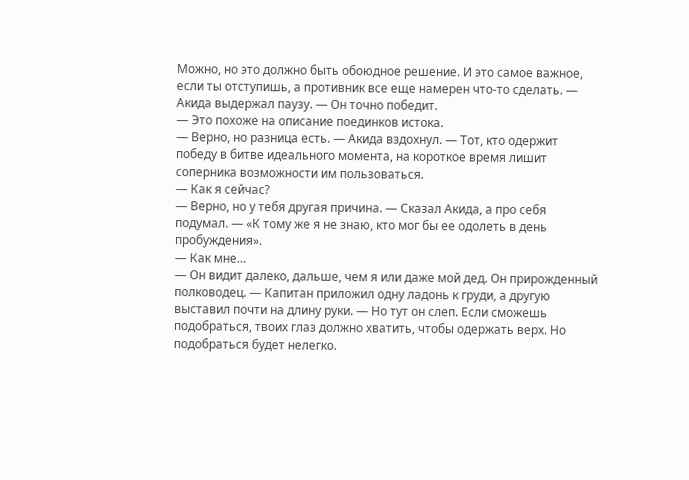Можно, но это должно быть обоюдное решение. И это самое важное, если ты отступишь, а противник все еще намерен что-то сделать. — Акида выдержал паузу. — Он точно победит.
— Это похоже на описание поединков истока.
— Верно, но разница есть. — Акида вздохнул. — Тот, кто одержит победу в битве идеального момента, на короткое время лишит соперника возможности им пользоваться.
— Как я сейчас?
— Верно, но у тебя другая причина. — Сказал Акида, а про себя подумал. — «К тому же я не знаю, кто мог бы ее одолеть в день пробуждения».
— Как мне…
— Он видит далеко, дальше, чем я или даже мой дед. Он прирожденный полководец. — Капитан приложил одну ладонь к груди, а другую выставил почти на длину руки. — Но тут он слеп. Если сможешь подобраться, твоих глаз должно хватить, чтобы одержать верх. Но подобраться будет нелегко.